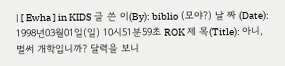| [ Ewha ] in KIDS 글 쓴 이(By): biblio (모야?) 날 짜 (Date): 1998년03월01일(일) 10시51분59초 ROK 제 목(Title): 아니, 벌써 개학입니까? 달력을 보니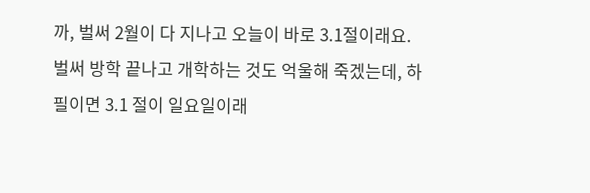까, 벌써 2월이 다 지나고 오늘이 바로 3.1절이래요. 벌써 방학 끝나고 개학하는 것도 억울해 죽겠는데, 하필이면 3.1 절이 일요일이래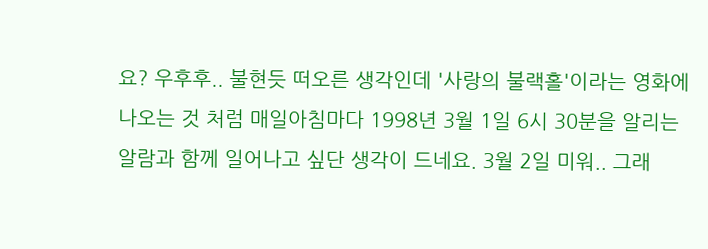요? 우후후.. 불현듯 떠오른 생각인데 '사랑의 불랙홀'이라는 영화에 나오는 것 처럼 매일아침마다 1998년 3월 1일 6시 30분을 알리는 알람과 함께 일어나고 싶단 생각이 드네요. 3월 2일 미워.. 그래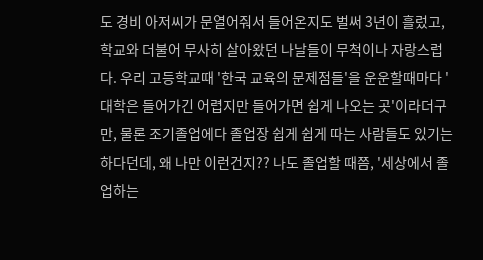도 경비 아저씨가 문열어줘서 들어온지도 벌써 3년이 흘렀고, 학교와 더불어 무사히 살아왔던 나날들이 무척이나 자랑스럽다. 우리 고등학교때 '한국 교육의 문제점들'을 운운할때마다 '대학은 들어가긴 어렵지만 들어가면 쉽게 나오는 곳'이라더구만, 물론 조기졸업에다 졸업장 쉽게 쉽게 따는 사람들도 있기는 하다던데, 왜 나만 이런건지?? 나도 졸업할 때쯤, '세상에서 졸업하는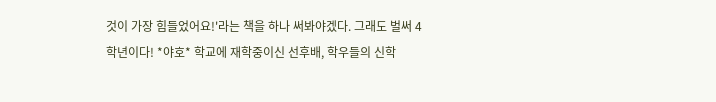것이 가장 힘들었어요!'라는 책을 하나 써봐야겠다. 그래도 벌써 4학년이다! *야호* 학교에 재학중이신 선후배, 학우들의 신학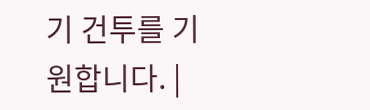기 건투를 기원합니다. |